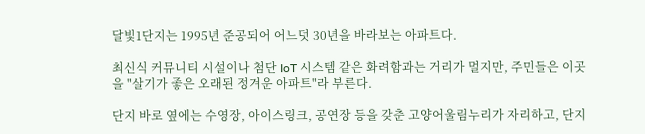달빛1단지는 1995년 준공되어 어느덧 30년을 바라보는 아파트다.

최신식 커뮤니티 시설이나 첨단 IoT 시스템 같은 화려함과는 거리가 멀지만, 주민들은 이곳을 "살기가 좋은 오래된 정겨운 아파트"라 부른다.

단지 바로 옆에는 수영장, 아이스링크, 공연장 등을 갖춘 고양어울림누리가 자리하고, 단지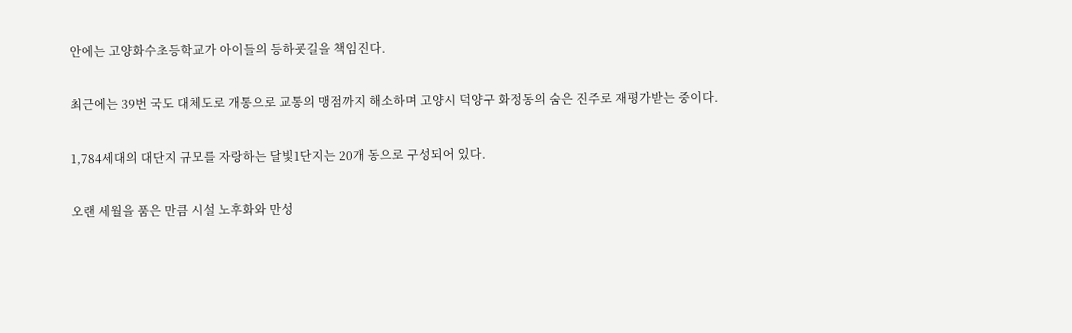안에는 고양화수초등학교가 아이들의 등하굣길을 책임진다.

최근에는 39번 국도 대체도로 개통으로 교통의 맹점까지 해소하며 고양시 덕양구 화정동의 숨은 진주로 재평가받는 중이다.

1,784세대의 대단지 규모를 자랑하는 달빛1단지는 20개 동으로 구성되어 있다.

오랜 세월을 품은 만큼 시설 노후화와 만성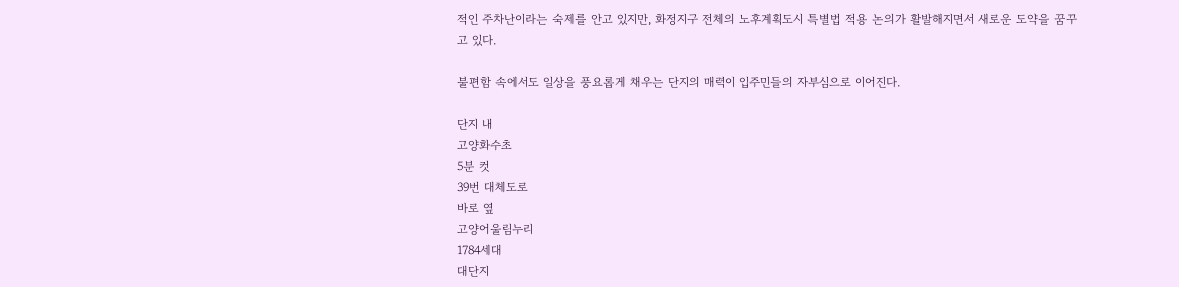적인 주차난이라는 숙제를 안고 있지만, 화정지구 전체의 노후계획도시 특별법 적용 논의가 활발해지면서 새로운 도약을 꿈꾸고 있다.

불편함 속에서도 일상을 풍요롭게 채우는 단지의 매력이 입주민들의 자부심으로 이어진다.

단지 내
고양화수초
5분 컷
39번 대체도로
바로 옆
고양어울림누리
1784세대
대단지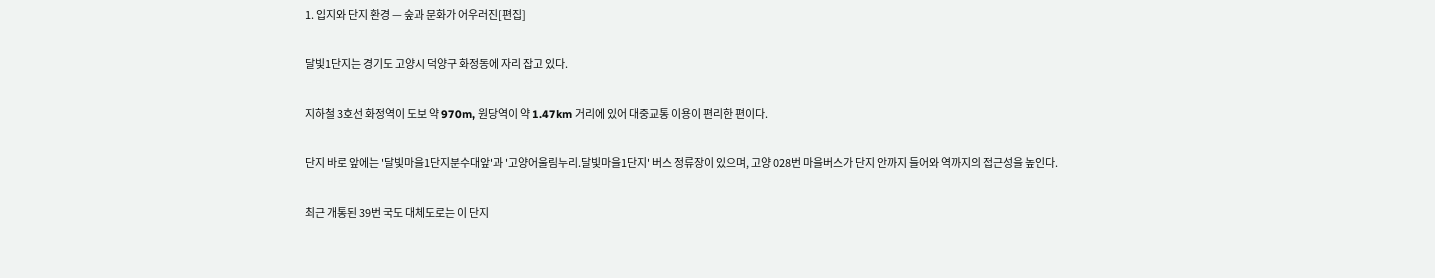1. 입지와 단지 환경 — 숲과 문화가 어우러진[편집]

달빛1단지는 경기도 고양시 덕양구 화정동에 자리 잡고 있다.

지하철 3호선 화정역이 도보 약 970m, 원당역이 약 1.47km 거리에 있어 대중교통 이용이 편리한 편이다.

단지 바로 앞에는 '달빛마을1단지분수대앞'과 '고양어울림누리.달빛마을1단지' 버스 정류장이 있으며, 고양 028번 마을버스가 단지 안까지 들어와 역까지의 접근성을 높인다.

최근 개통된 39번 국도 대체도로는 이 단지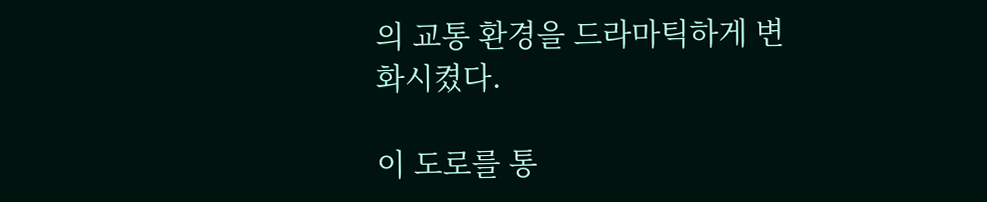의 교통 환경을 드라마틱하게 변화시켰다.

이 도로를 통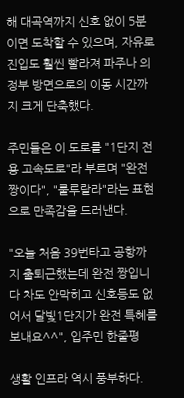해 대곡역까지 신호 없이 5분이면 도착할 수 있으며, 자유로 진입도 훨씬 빨라져 파주나 의정부 방면으로의 이동 시간까지 크게 단축했다.

주민들은 이 도로를 "1단지 전용 고속도로"라 부르며 "완전 짱이다", "룰루랄라"라는 표현으로 만족감을 드러낸다.

"오늘 처음 39번타고 공항까지 출퇴근했는데 완전 짱입니다 차도 안막히고 신호등도 없어서 달빛1단지가 완전 특혜를보내요^^", 입주민 한줄평

생활 인프라 역시 풍부하다.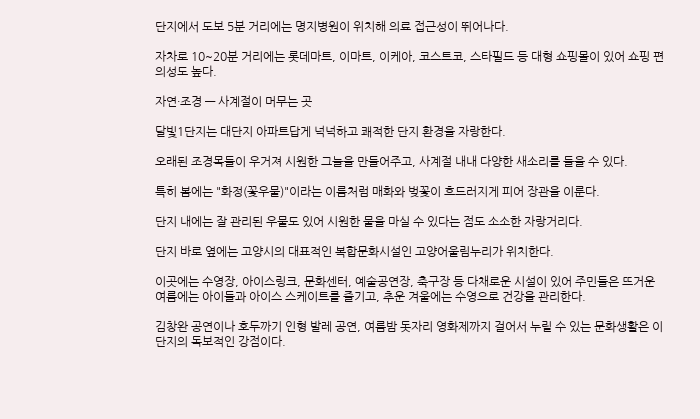단지에서 도보 5분 거리에는 명지병원이 위치해 의료 접근성이 뛰어나다.

자차로 10~20분 거리에는 롯데마트, 이마트, 이케아, 코스트코, 스타필드 등 대형 쇼핑몰이 있어 쇼핑 편의성도 높다.

자연·조경 — 사계절이 머무는 곳

달빛1단지는 대단지 아파트답게 넉넉하고 쾌적한 단지 환경을 자랑한다.

오래된 조경목들이 우거져 시원한 그늘을 만들어주고, 사계절 내내 다양한 새소리를 들을 수 있다.

특히 봄에는 "화정(꽃우물)"이라는 이름처럼 매화와 벚꽃이 흐드러지게 피어 장관을 이룬다.

단지 내에는 잘 관리된 우물도 있어 시원한 물을 마실 수 있다는 점도 소소한 자랑거리다.

단지 바로 옆에는 고양시의 대표적인 복합문화시설인 고양어울림누리가 위치한다.

이곳에는 수영장, 아이스링크, 문화센터, 예술공연장, 축구장 등 다채로운 시설이 있어 주민들은 뜨거운 여름에는 아이들과 아이스 스케이트를 즐기고, 추운 겨울에는 수영으로 건강을 관리한다.

김창완 공연이나 호두까기 인형 발레 공연, 여름밤 돗자리 영화제까지 걸어서 누릴 수 있는 문화생활은 이 단지의 독보적인 강점이다.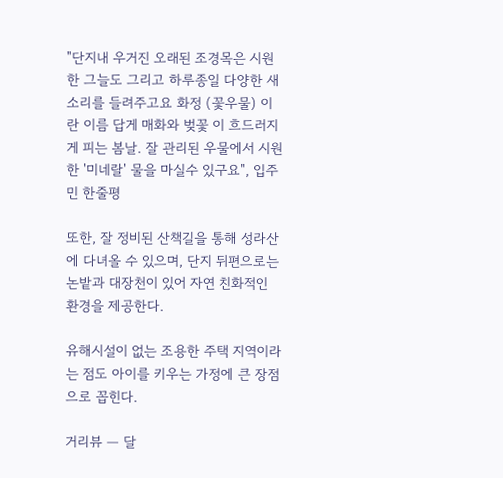"단지내 우거진 오래된 조경목은 시원한 그늘도 그리고 하루종일 다양한 새소리를 들려주고요 화정 (꽃우물) 이란 이름 답게 매화와 벚꽃 이 흐드러지게 피는 봄날. 잘 관리된 우물에서 시원한 '미네랄' 물을 마실수 있구요", 입주민 한줄평

또한, 잘 정비된 산책길을 통해 성라산에 다녀올 수 있으며, 단지 뒤편으로는 논밭과 대장천이 있어 자연 친화적인 환경을 제공한다.

유해시설이 없는 조용한 주택 지역이라는 점도 아이를 키우는 가정에 큰 장점으로 꼽힌다.

거리뷰 — 달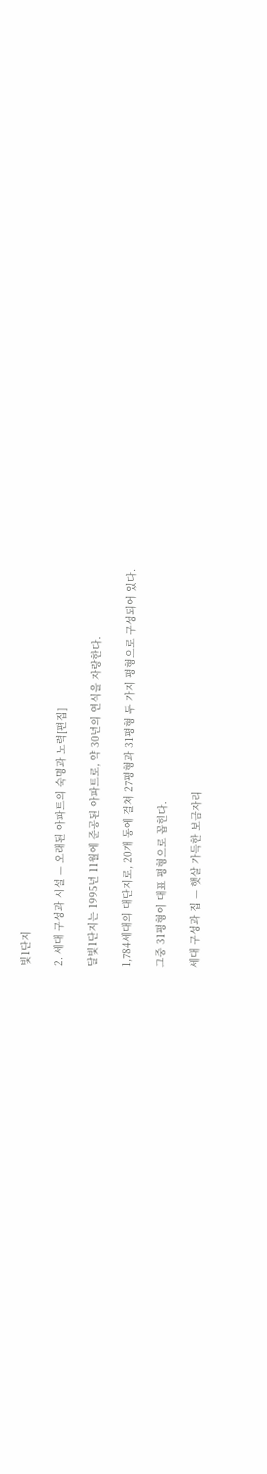빛1단지

2. 세대 구성과 시설 — 오래된 아파트의 숙명과 노력[편집]

달빛1단지는 1995년 11월에 준공된 아파트로, 약 30년의 연식을 자랑한다.

1,784세대의 대단지로, 20개 동에 걸쳐 27평형과 31평형 두 가지 평형으로 구성되어 있다.

그중 31평형이 대표 평형으로 꼽힌다.

세대 구성과 집 — 햇살 가득한 보금자리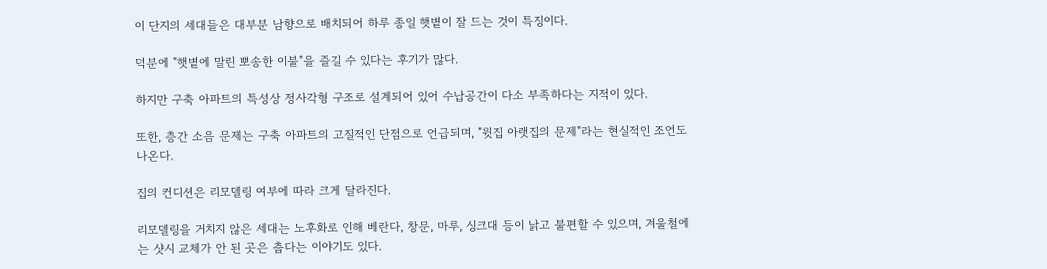이 단지의 세대들은 대부분 남향으로 배치되어 하루 종일 햇볕이 잘 드는 것이 특징이다.

덕분에 "햇볕에 말린 뽀송한 이불"을 즐길 수 있다는 후기가 많다.

하지만 구축 아파트의 특성상 정사각형 구조로 설계되어 있어 수납공간이 다소 부족하다는 지적이 있다.

또한, 층간 소음 문제는 구축 아파트의 고질적인 단점으로 언급되며, "윗집 아랫집의 문제"라는 현실적인 조언도 나온다.

집의 컨디션은 리모델링 여부에 따라 크게 달라진다.

리모델링을 거치지 않은 세대는 노후화로 인해 베란다, 창문, 마루, 싱크대 등이 낡고 불편할 수 있으며, 겨울철에는 샷시 교체가 안 된 곳은 춥다는 이야기도 있다.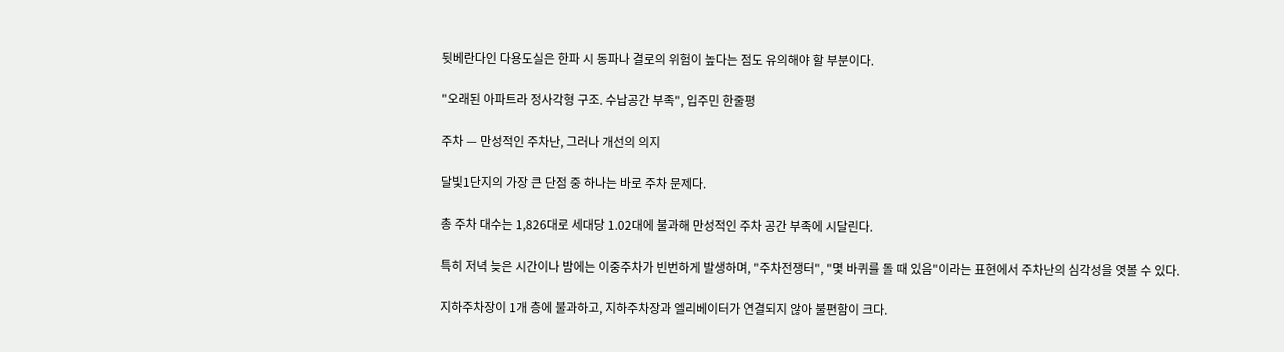뒷베란다인 다용도실은 한파 시 동파나 결로의 위험이 높다는 점도 유의해야 할 부분이다.

"오래된 아파트라 정사각형 구조. 수납공간 부족", 입주민 한줄평

주차 — 만성적인 주차난, 그러나 개선의 의지

달빛1단지의 가장 큰 단점 중 하나는 바로 주차 문제다.

총 주차 대수는 1,826대로 세대당 1.02대에 불과해 만성적인 주차 공간 부족에 시달린다.

특히 저녁 늦은 시간이나 밤에는 이중주차가 빈번하게 발생하며, "주차전쟁터", "몇 바퀴를 돌 때 있음"이라는 표현에서 주차난의 심각성을 엿볼 수 있다.

지하주차장이 1개 층에 불과하고, 지하주차장과 엘리베이터가 연결되지 않아 불편함이 크다.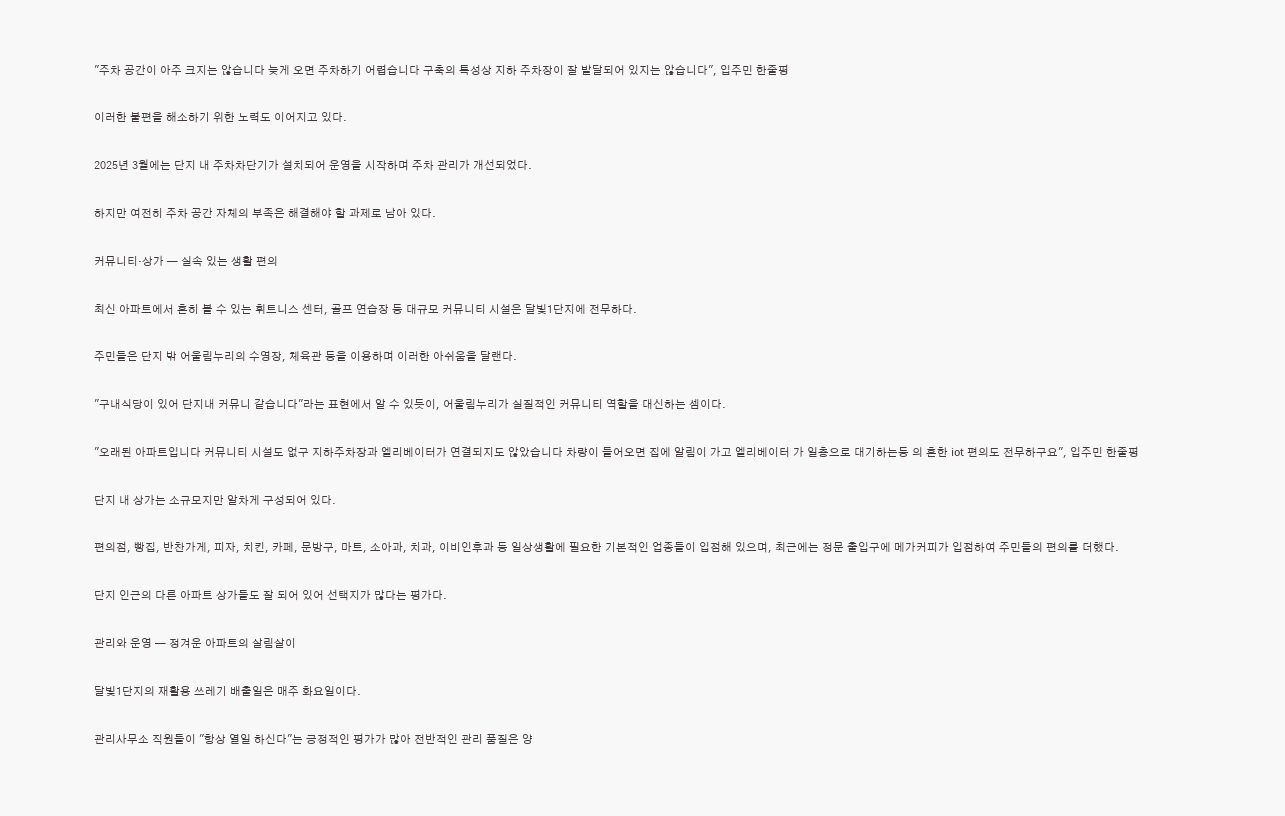"주차 공간이 아주 크지는 않습니다 늦게 오면 주차하기 어렵습니다 구축의 특성상 지하 주차장이 잘 발달되어 있지는 않습니다", 입주민 한줄평

이러한 불편을 해소하기 위한 노력도 이어지고 있다.

2025년 3월에는 단지 내 주차차단기가 설치되어 운영을 시작하며 주차 관리가 개선되었다.

하지만 여전히 주차 공간 자체의 부족은 해결해야 할 과제로 남아 있다.

커뮤니티·상가 — 실속 있는 생활 편의

최신 아파트에서 흔히 볼 수 있는 휘트니스 센터, 골프 연습장 등 대규모 커뮤니티 시설은 달빛1단지에 전무하다.

주민들은 단지 밖 어울림누리의 수영장, 체육관 등을 이용하며 이러한 아쉬움을 달랜다.

"구내식당이 있어 단지내 커뮤니 같습니다"라는 표현에서 알 수 있듯이, 어울림누리가 실질적인 커뮤니티 역할을 대신하는 셈이다.

"오래된 아파트입니다 커뮤니티 시설도 없구 지하주차장과 엘리베이터가 연결되지도 않았습니다 차량이 들어오면 집에 알림이 가고 엘리베이터 가 일층으로 대기하는등 의 흔한 iot 편의도 전무하구요", 입주민 한줄평

단지 내 상가는 소규모지만 알차게 구성되어 있다.

편의점, 빵집, 반찬가게, 피자, 치킨, 카페, 문방구, 마트, 소아과, 치과, 이비인후과 등 일상생활에 필요한 기본적인 업종들이 입점해 있으며, 최근에는 정문 출입구에 메가커피가 입점하여 주민들의 편의를 더했다.

단지 인근의 다른 아파트 상가들도 잘 되어 있어 선택지가 많다는 평가다.

관리와 운영 — 정겨운 아파트의 살림살이

달빛1단지의 재활용 쓰레기 배출일은 매주 화요일이다.

관리사무소 직원들이 "항상 열일 하신다"는 긍정적인 평가가 많아 전반적인 관리 품질은 양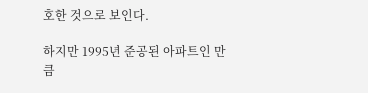호한 것으로 보인다.

하지만 1995년 준공된 아파트인 만큼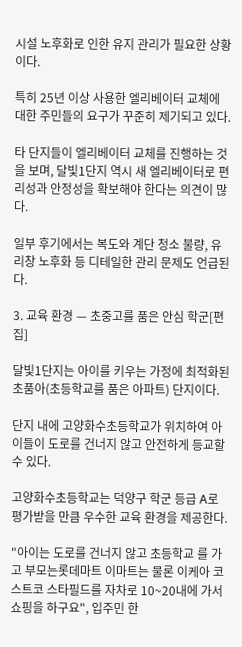시설 노후화로 인한 유지 관리가 필요한 상황이다.

특히 25년 이상 사용한 엘리베이터 교체에 대한 주민들의 요구가 꾸준히 제기되고 있다.

타 단지들이 엘리베이터 교체를 진행하는 것을 보며, 달빛1단지 역시 새 엘리베이터로 편리성과 안정성을 확보해야 한다는 의견이 많다.

일부 후기에서는 복도와 계단 청소 불량, 유리창 노후화 등 디테일한 관리 문제도 언급된다.

3. 교육 환경 — 초중고를 품은 안심 학군[편집]

달빛1단지는 아이를 키우는 가정에 최적화된 초품아(초등학교를 품은 아파트) 단지이다.

단지 내에 고양화수초등학교가 위치하여 아이들이 도로를 건너지 않고 안전하게 등교할 수 있다.

고양화수초등학교는 덕양구 학군 등급 A로 평가받을 만큼 우수한 교육 환경을 제공한다.

"아이는 도로를 건너지 않고 초등학교 를 가고 부모는롯데마트 이마트는 물론 이케아 코스트코 스타필드를 자차로 10~20내에 가서 쇼핑을 하구요", 입주민 한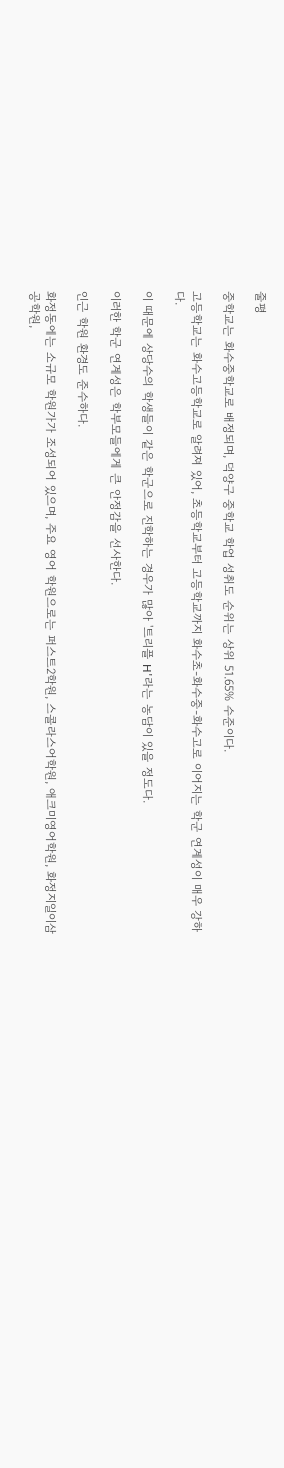줄평

중학교는 화수중학교로 배정되며, 덕양구 중학교 학업 성취도 순위는 상위 51.65% 수준이다.

고등학교는 화수고등학교로 알려져 있어, 초등학교부터 고등학교까지 화수초-화수중-화수고로 이어지는 학군 연계성이 매우 강하다.

이 때문에 상당수의 학생들이 같은 학군으로 진학하는 경우가 많아 '트리플 H'라는 농담이 있을 정도다.

이러한 학군 연계성은 학부모들에게 큰 안정감을 선사한다.

인근 학원 환경도 준수하다.

화정동에는 소규모 학원가가 조성되어 있으며, 주요 영어 학원으로는 퍼스트2학원, 스콜라스어학원, 애크미영어학원, 화정지일이삼공학원,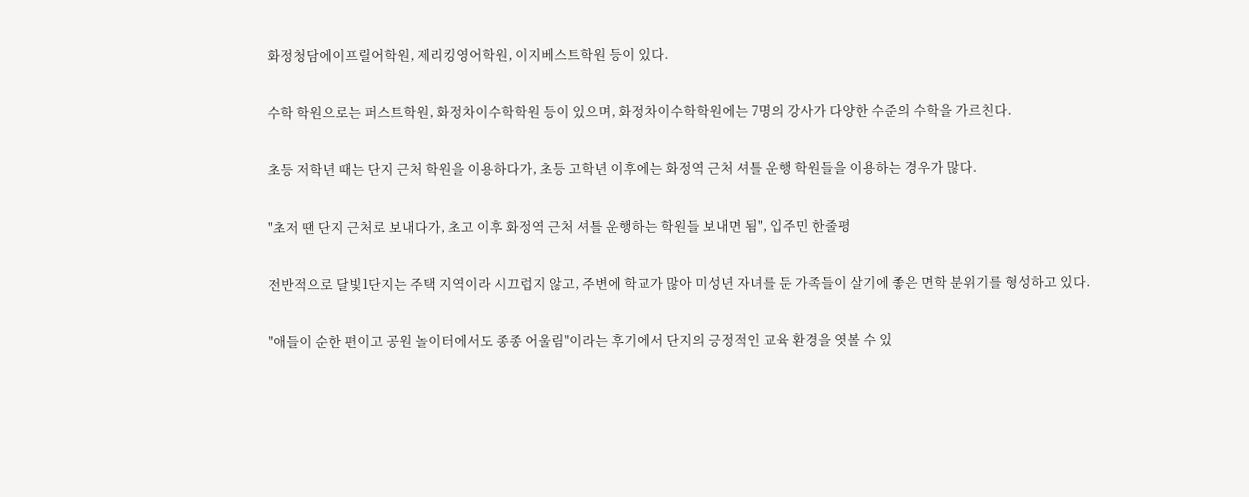화정청담에이프릴어학원, 제리킹영어학원, 이지베스트학원 등이 있다.

수학 학원으로는 퍼스트학원, 화정차이수학학원 등이 있으며, 화정차이수학학원에는 7명의 강사가 다양한 수준의 수학을 가르친다.

초등 저학년 때는 단지 근처 학원을 이용하다가, 초등 고학년 이후에는 화정역 근처 셔틀 운행 학원들을 이용하는 경우가 많다.

"초저 땐 단지 근처로 보내다가, 초고 이후 화정역 근처 셔틀 운행하는 학원들 보내면 됨", 입주민 한줄평

전반적으로 달빛1단지는 주택 지역이라 시끄럽지 않고, 주변에 학교가 많아 미성년 자녀를 둔 가족들이 살기에 좋은 면학 분위기를 형성하고 있다.

"애들이 순한 편이고 공원 놀이터에서도 종종 어울림"이라는 후기에서 단지의 긍정적인 교육 환경을 엿볼 수 있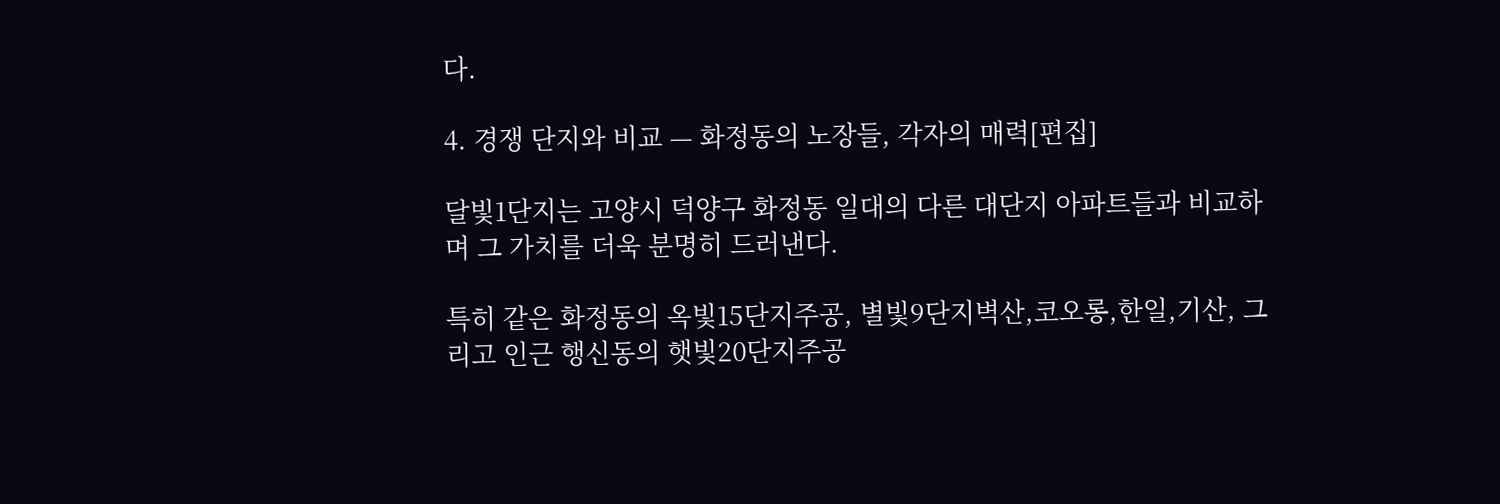다.

4. 경쟁 단지와 비교 — 화정동의 노장들, 각자의 매력[편집]

달빛1단지는 고양시 덕양구 화정동 일대의 다른 대단지 아파트들과 비교하며 그 가치를 더욱 분명히 드러낸다.

특히 같은 화정동의 옥빛15단지주공, 별빛9단지벽산,코오롱,한일,기산, 그리고 인근 행신동의 햇빛20단지주공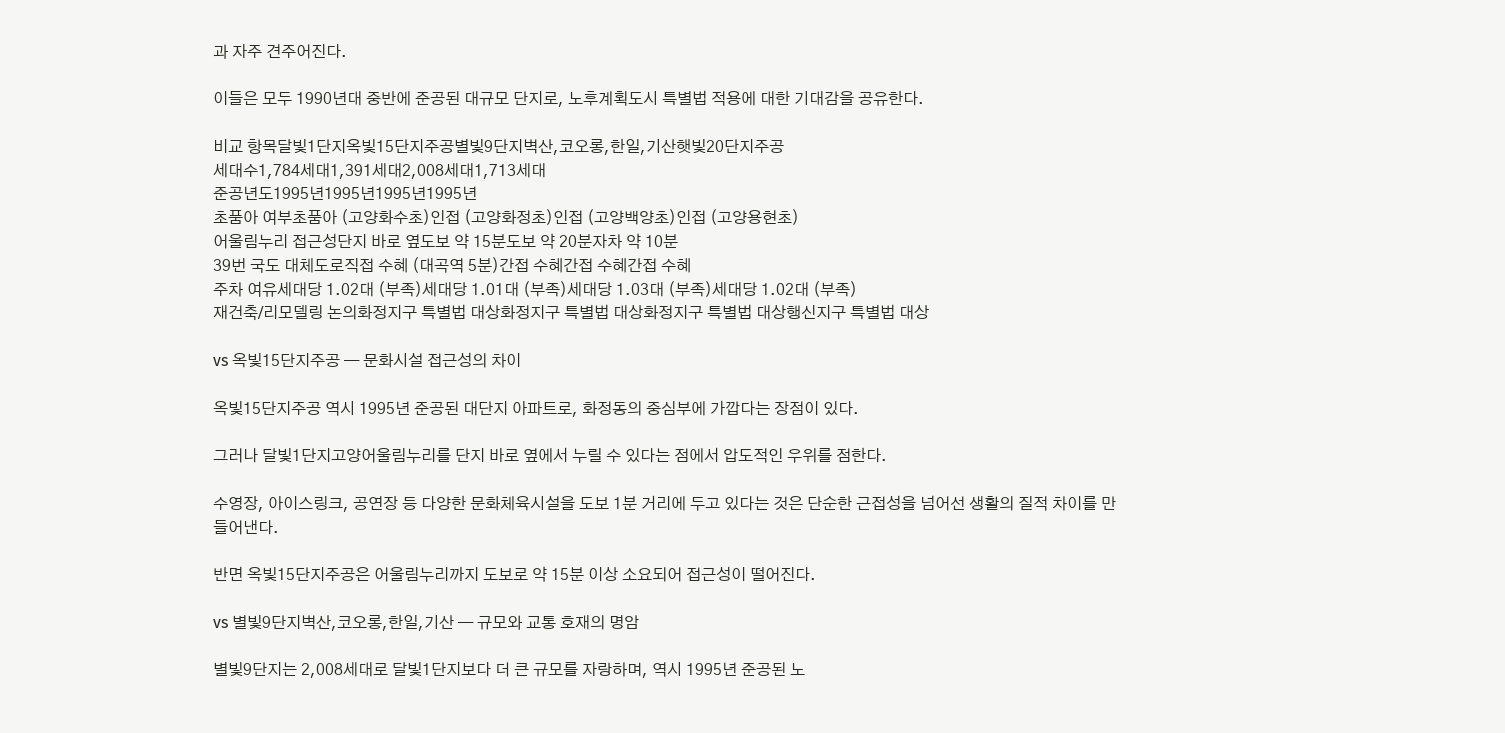과 자주 견주어진다.

이들은 모두 1990년대 중반에 준공된 대규모 단지로, 노후계획도시 특별법 적용에 대한 기대감을 공유한다.

비교 항목달빛1단지옥빛15단지주공별빛9단지벽산,코오롱,한일,기산햇빛20단지주공
세대수1,784세대1,391세대2,008세대1,713세대
준공년도1995년1995년1995년1995년
초품아 여부초품아 (고양화수초)인접 (고양화정초)인접 (고양백양초)인접 (고양용현초)
어울림누리 접근성단지 바로 옆도보 약 15분도보 약 20분자차 약 10분
39번 국도 대체도로직접 수혜 (대곡역 5분)간접 수혜간접 수혜간접 수혜
주차 여유세대당 1.02대 (부족)세대당 1.01대 (부족)세대당 1.03대 (부족)세대당 1.02대 (부족)
재건축/리모델링 논의화정지구 특별법 대상화정지구 특별법 대상화정지구 특별법 대상행신지구 특별법 대상

vs 옥빛15단지주공 — 문화시설 접근성의 차이

옥빛15단지주공 역시 1995년 준공된 대단지 아파트로, 화정동의 중심부에 가깝다는 장점이 있다.

그러나 달빛1단지고양어울림누리를 단지 바로 옆에서 누릴 수 있다는 점에서 압도적인 우위를 점한다.

수영장, 아이스링크, 공연장 등 다양한 문화체육시설을 도보 1분 거리에 두고 있다는 것은 단순한 근접성을 넘어선 생활의 질적 차이를 만들어낸다.

반면 옥빛15단지주공은 어울림누리까지 도보로 약 15분 이상 소요되어 접근성이 떨어진다.

vs 별빛9단지벽산,코오롱,한일,기산 — 규모와 교통 호재의 명암

별빛9단지는 2,008세대로 달빛1단지보다 더 큰 규모를 자랑하며, 역시 1995년 준공된 노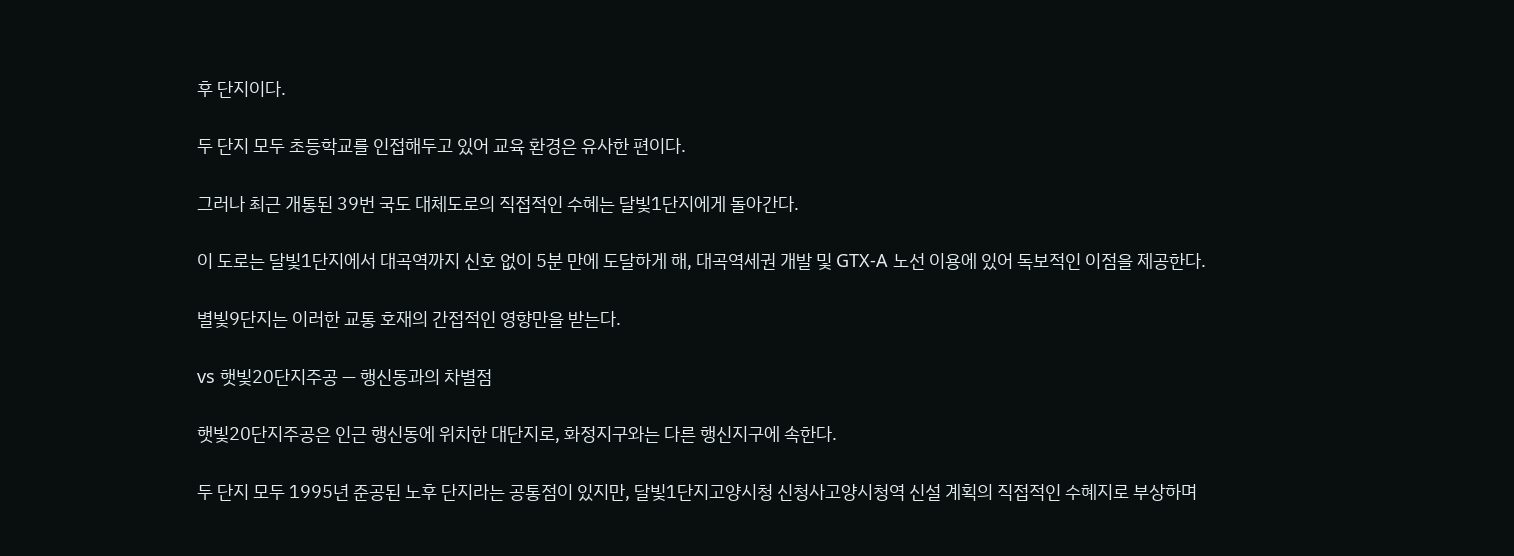후 단지이다.

두 단지 모두 초등학교를 인접해두고 있어 교육 환경은 유사한 편이다.

그러나 최근 개통된 39번 국도 대체도로의 직접적인 수혜는 달빛1단지에게 돌아간다.

이 도로는 달빛1단지에서 대곡역까지 신호 없이 5분 만에 도달하게 해, 대곡역세권 개발 및 GTX-A 노선 이용에 있어 독보적인 이점을 제공한다.

별빛9단지는 이러한 교통 호재의 간접적인 영향만을 받는다.

vs 햇빛20단지주공 — 행신동과의 차별점

햇빛20단지주공은 인근 행신동에 위치한 대단지로, 화정지구와는 다른 행신지구에 속한다.

두 단지 모두 1995년 준공된 노후 단지라는 공통점이 있지만, 달빛1단지고양시청 신청사고양시청역 신설 계획의 직접적인 수혜지로 부상하며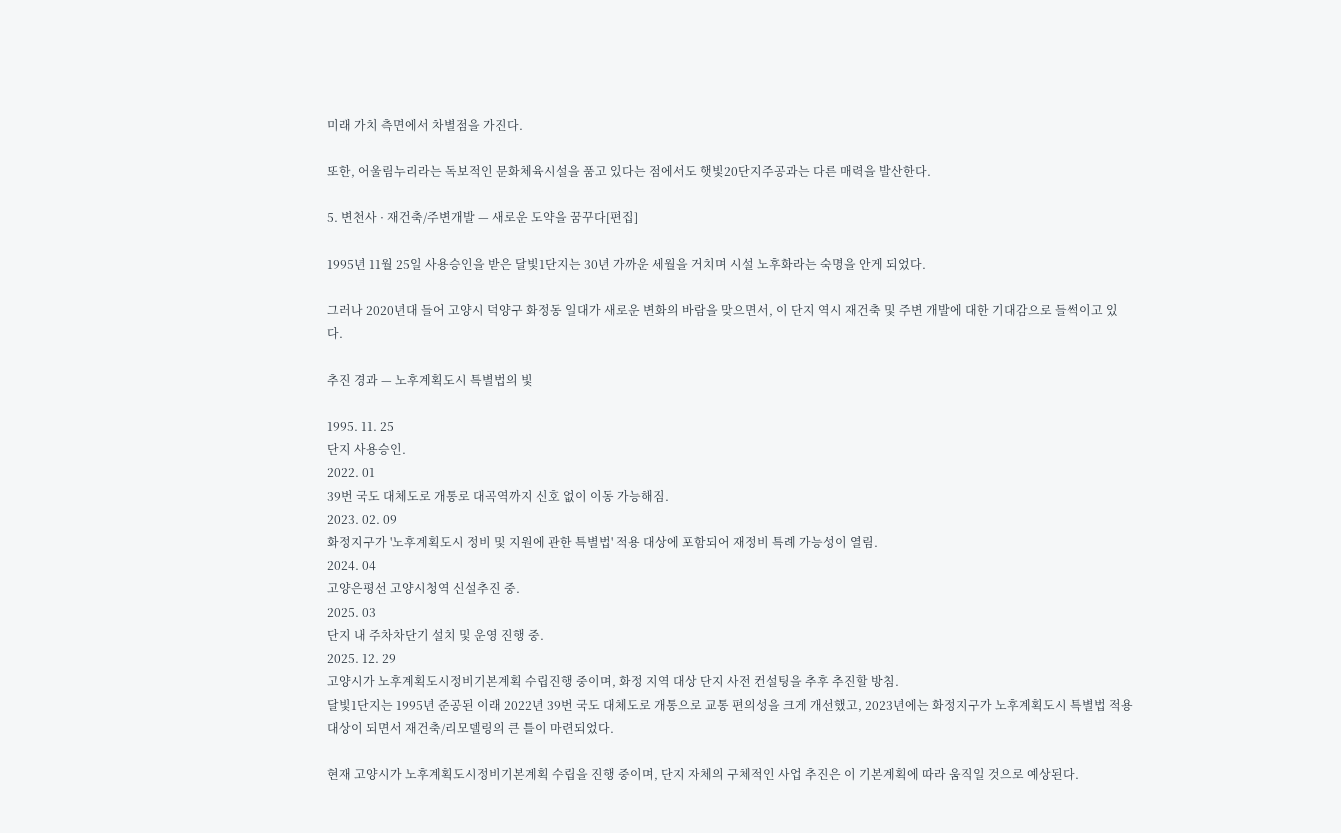미래 가치 측면에서 차별점을 가진다.

또한, 어울림누리라는 독보적인 문화체육시설을 품고 있다는 점에서도 햇빛20단지주공과는 다른 매력을 발산한다.

5. 변천사 · 재건축/주변개발 — 새로운 도약을 꿈꾸다[편집]

1995년 11월 25일 사용승인을 받은 달빛1단지는 30년 가까운 세월을 거치며 시설 노후화라는 숙명을 안게 되었다.

그러나 2020년대 들어 고양시 덕양구 화정동 일대가 새로운 변화의 바람을 맞으면서, 이 단지 역시 재건축 및 주변 개발에 대한 기대감으로 들썩이고 있다.

추진 경과 — 노후계획도시 특별법의 빛

1995. 11. 25
단지 사용승인.
2022. 01
39번 국도 대체도로 개통로 대곡역까지 신호 없이 이동 가능해짐.
2023. 02. 09
화정지구가 '노후계획도시 정비 및 지원에 관한 특별법' 적용 대상에 포함되어 재정비 특례 가능성이 열림.
2024. 04
고양은평선 고양시청역 신설추진 중.
2025. 03
단지 내 주차차단기 설치 및 운영 진행 중.
2025. 12. 29
고양시가 노후계획도시정비기본계획 수립진행 중이며, 화정 지역 대상 단지 사전 컨설팅을 추후 추진할 방침.
달빛1단지는 1995년 준공된 이래 2022년 39번 국도 대체도로 개통으로 교통 편의성을 크게 개선했고, 2023년에는 화정지구가 노후계획도시 특별법 적용 대상이 되면서 재건축/리모델링의 큰 틀이 마련되었다.

현재 고양시가 노후계획도시정비기본계획 수립을 진행 중이며, 단지 자체의 구체적인 사업 추진은 이 기본계획에 따라 움직일 것으로 예상된다.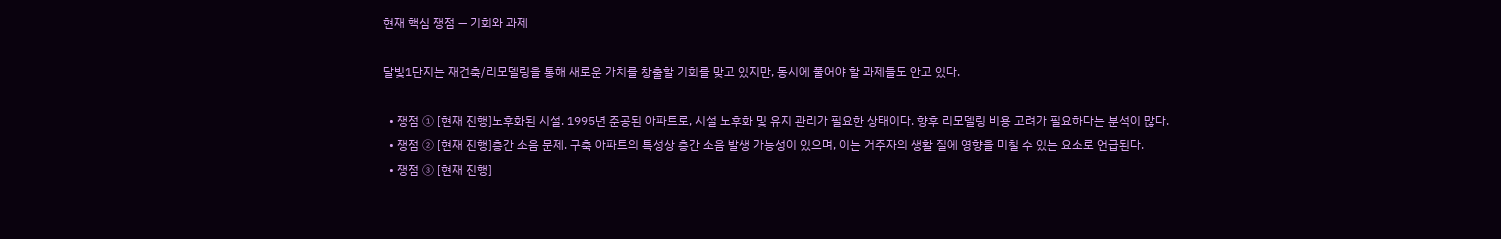현재 핵심 쟁점 — 기회와 과제

달빛1단지는 재건축/리모델링을 통해 새로운 가치를 창출할 기회를 맞고 있지만, 동시에 풀어야 할 과제들도 안고 있다.

  • 쟁점 ① [현재 진행]노후화된 시설. 1995년 준공된 아파트로, 시설 노후화 및 유지 관리가 필요한 상태이다. 향후 리모델링 비용 고려가 필요하다는 분석이 많다.
  • 쟁점 ② [현재 진행]층간 소음 문제. 구축 아파트의 특성상 층간 소음 발생 가능성이 있으며, 이는 거주자의 생활 질에 영향을 미칠 수 있는 요소로 언급된다.
  • 쟁점 ③ [현재 진행]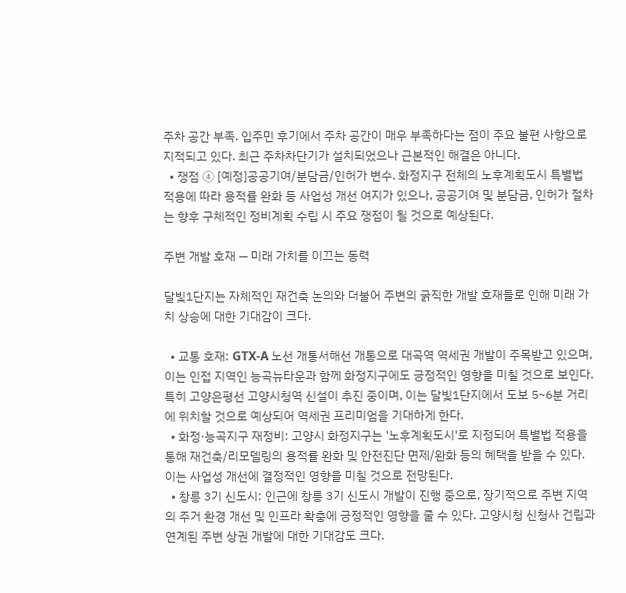주차 공간 부족. 입주민 후기에서 주차 공간이 매우 부족하다는 점이 주요 불편 사항으로 지적되고 있다. 최근 주차차단기가 설치되었으나 근본적인 해결은 아니다.
  • 쟁점 ④ [예정]공공기여/분담금/인허가 변수. 화정지구 전체의 노후계획도시 특별법 적용에 따라 용적률 완화 등 사업성 개선 여지가 있으나, 공공기여 및 분담금, 인허가 절차는 향후 구체적인 정비계획 수립 시 주요 쟁점이 될 것으로 예상된다.

주변 개발 호재 — 미래 가치를 이끄는 동력

달빛1단지는 자체적인 재건축 논의와 더불어 주변의 굵직한 개발 호재들로 인해 미래 가치 상승에 대한 기대감이 크다.

  • 교통 호재: GTX-A 노선 개통서해선 개통으로 대곡역 역세권 개발이 주목받고 있으며, 이는 인접 지역인 능곡뉴타운과 함께 화정지구에도 긍정적인 영향을 미칠 것으로 보인다. 특히 고양은평선 고양시청역 신설이 추진 중이며, 이는 달빛1단지에서 도보 5~6분 거리에 위치할 것으로 예상되어 역세권 프리미엄을 기대하게 한다.
  • 화정·능곡지구 재정비: 고양시 화정지구는 '노후계획도시'로 지정되어 특별법 적용을 통해 재건축/리모델링의 용적률 완화 및 안전진단 면제/완화 등의 혜택을 받을 수 있다. 이는 사업성 개선에 결정적인 영향을 미칠 것으로 전망된다.
  • 창릉 3기 신도시: 인근에 창릉 3기 신도시 개발이 진행 중으로, 장기적으로 주변 지역의 주거 환경 개선 및 인프라 확충에 긍정적인 영향을 줄 수 있다. 고양시청 신청사 건립과 연계된 주변 상권 개발에 대한 기대감도 크다.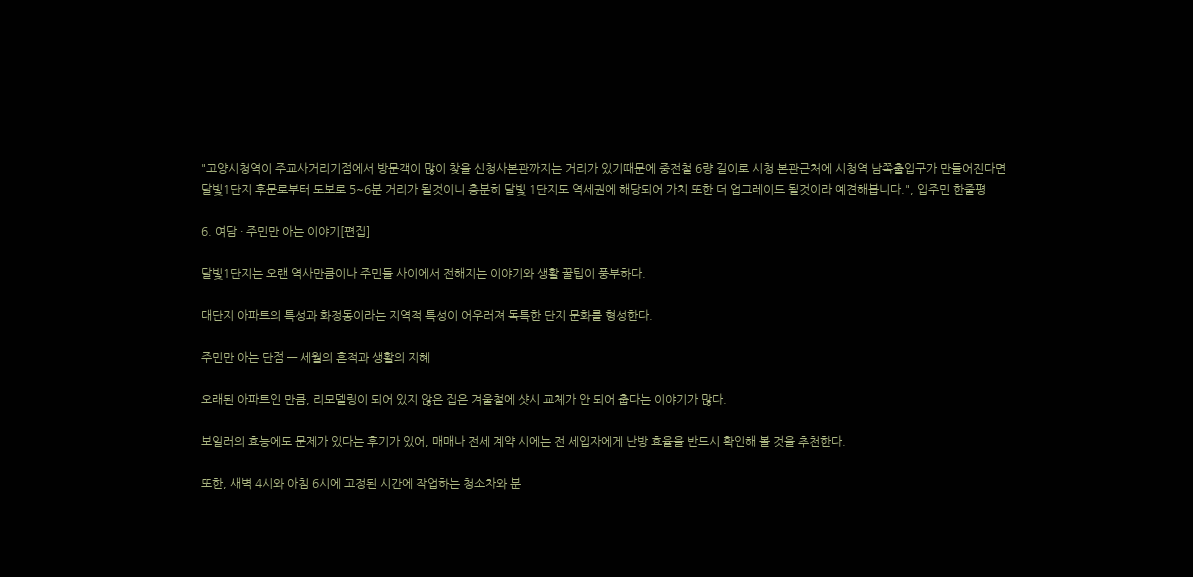"고양시청역이 주교사거리기점에서 방문객이 많이 찾을 신청사본관까지는 거리가 있기때문에 중전철 6량 길이로 시청 본관근처에 시청역 남쪽출입구가 만들어진다면 달빛1단지 후문로부터 도보로 5~6분 거리가 될것이니 충분히 달빛 1단지도 역세권에 해당되어 가치 또한 더 업그레이드 될것이라 예견해봅니다.", 입주민 한줄평

6. 여담 · 주민만 아는 이야기[편집]

달빛1단지는 오랜 역사만큼이나 주민들 사이에서 전해지는 이야기와 생활 꿀팁이 풍부하다.

대단지 아파트의 특성과 화정동이라는 지역적 특성이 어우러져 독특한 단지 문화를 형성한다.

주민만 아는 단점 — 세월의 흔적과 생활의 지혜

오래된 아파트인 만큼, 리모델링이 되어 있지 않은 집은 겨울철에 샷시 교체가 안 되어 춥다는 이야기가 많다.

보일러의 효능에도 문제가 있다는 후기가 있어, 매매나 전세 계약 시에는 전 세입자에게 난방 효율을 반드시 확인해 볼 것을 추천한다.

또한, 새벽 4시와 아침 6시에 고정된 시간에 작업하는 청소차와 분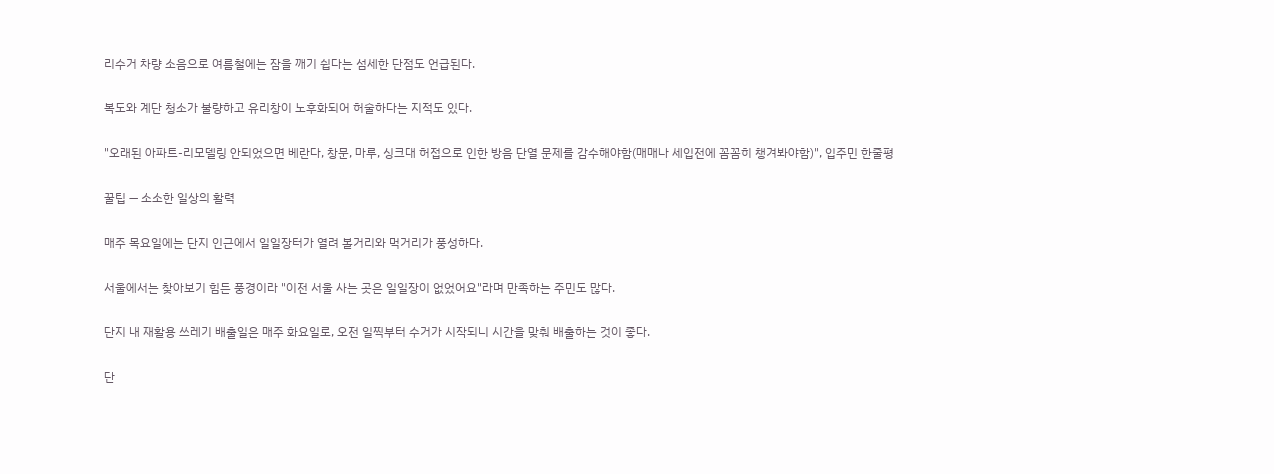리수거 차량 소음으로 여름철에는 잠을 깨기 쉽다는 섬세한 단점도 언급된다.

복도와 계단 청소가 불량하고 유리창이 노후화되어 허술하다는 지적도 있다.

"오래된 아파트-리모델링 안되었으면 베란다, 창문, 마루, 싱크대 허접으로 인한 방음 단열 문제를 감수해야함(매매나 세입전에 꼼꼼히 챙겨봐야함)", 입주민 한줄평

꿀팁 — 소소한 일상의 활력

매주 목요일에는 단지 인근에서 일일장터가 열려 볼거리와 먹거리가 풍성하다.

서울에서는 찾아보기 힘든 풍경이라 "이전 서울 사는 곳은 일일장이 없었어요"라며 만족하는 주민도 많다.

단지 내 재활용 쓰레기 배출일은 매주 화요일로, 오전 일찍부터 수거가 시작되니 시간을 맞춰 배출하는 것이 좋다.

단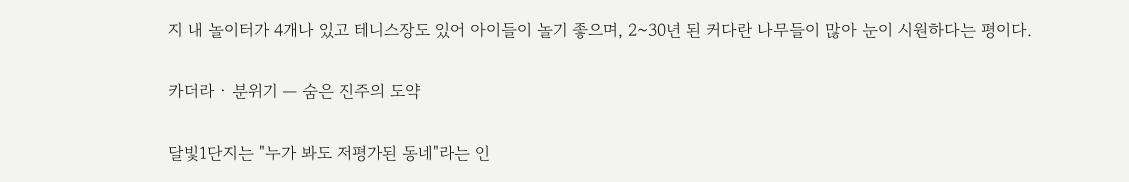지 내 놀이터가 4개나 있고 테니스장도 있어 아이들이 놀기 좋으며, 2~30년 된 커다란 나무들이 많아 눈이 시원하다는 평이다.

카더라 · 분위기 — 숨은 진주의 도약

달빛1단지는 "누가 봐도 저평가된 동네"라는 인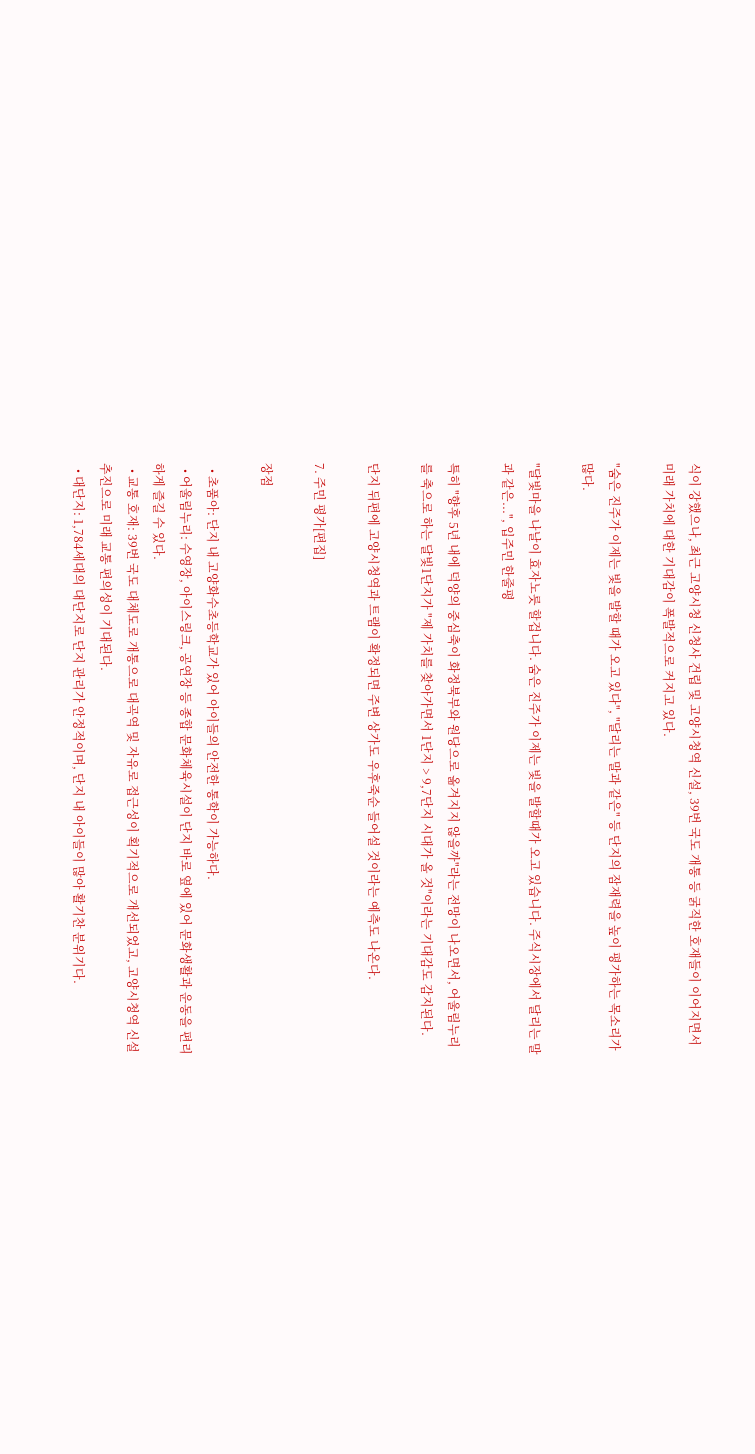식이 강했으나, 최근 고양시청 신청사 건립 및 고양시청역 신설, 39번 국도 개통 등 굵직한 호재들이 이어지면서 미래 가치에 대한 기대감이 폭발적으로 커지고 있다.

"숨은 진주가 이제는 빛을 발할 때가 오고 있다", "달리는 말과 같은" 등 단지의 잠재력을 높이 평가하는 목소리가 많다.

"달빛마을 나날이 효자노릇 할겁니다. 숨은 진주가 이제는 빛을 발할때가 오고 있습니다. 주식시장에서 달리는 말과 같은...", 입주민 한줄평

특히 "향후 5년 내에 덕양의 중심축이 화정북부와 원당으로 옮겨지지 않을까"라는 전망이 나오면서, 어울림누리를 축으로 하는 달빛1단지가 "제 가치를 찾아가면서 1단지 > 9,7단지 시대가 올 것"이라는 기대감도 감지된다.

단지 뒤편에 고양시청역과 트램이 확정되면 주변 상가도 우후죽순 들어설 것이라는 예측도 나온다.

7. 주민 평가[편집]

장점

  • 초품아: 단지 내 고양화수초등학교가 있어 아이들의 안전한 통학이 가능하다.
  • 어울림누리: 수영장, 아이스링크, 공연장 등 종합 문화체육시설이 단지 바로 옆에 있어 문화생활과 운동을 편리하게 즐길 수 있다.
  • 교통 호재: 39번 국도 대체도로 개통으로 대곡역 및 자유로 접근성이 획기적으로 개선되었고, 고양시청역 신설 추진으로 미래 교통 편의성이 기대된다.
  • 대단지: 1,784세대의 대단지로 단지 관리가 안정적이며, 단지 내 아이들이 많아 활기찬 분위기다.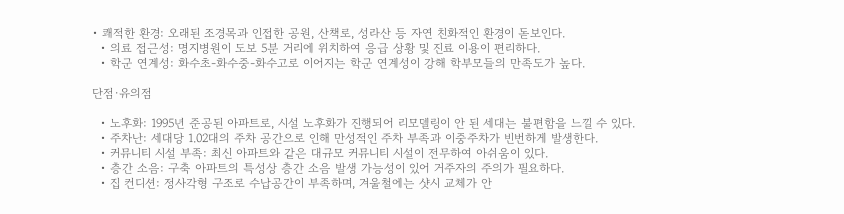• 쾌적한 환경: 오래된 조경목과 인접한 공원, 산책로, 성라산 등 자연 친화적인 환경이 돋보인다.
  • 의료 접근성: 명지병원이 도보 5분 거리에 위치하여 응급 상황 및 진료 이용이 편리하다.
  • 학군 연계성: 화수초-화수중-화수고로 이어지는 학군 연계성이 강해 학부모들의 만족도가 높다.

단점·유의점

  • 노후화: 1995년 준공된 아파트로, 시설 노후화가 진행되어 리모델링이 안 된 세대는 불편함을 느낄 수 있다.
  • 주차난: 세대당 1.02대의 주차 공간으로 인해 만성적인 주차 부족과 이중주차가 빈번하게 발생한다.
  • 커뮤니티 시설 부족: 최신 아파트와 같은 대규모 커뮤니티 시설이 전무하여 아쉬움이 있다.
  • 층간 소음: 구축 아파트의 특성상 층간 소음 발생 가능성이 있어 거주자의 주의가 필요하다.
  • 집 컨디션: 정사각형 구조로 수납공간이 부족하며, 겨울철에는 샷시 교체가 안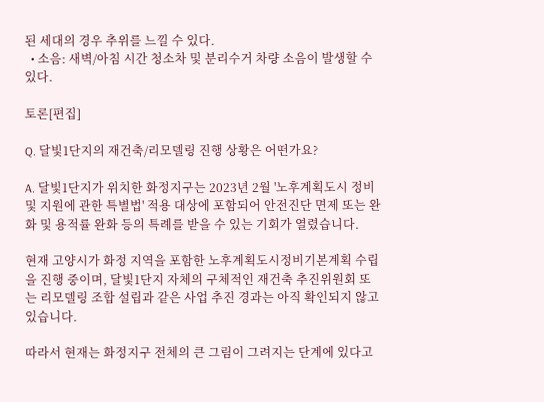된 세대의 경우 추위를 느낄 수 있다.
  • 소음: 새벽/아침 시간 청소차 및 분리수거 차량 소음이 발생할 수 있다.

토론[편집]

Q. 달빛1단지의 재건축/리모델링 진행 상황은 어떤가요?

A. 달빛1단지가 위치한 화정지구는 2023년 2월 '노후계획도시 정비 및 지원에 관한 특별법' 적용 대상에 포함되어 안전진단 면제 또는 완화 및 용적률 완화 등의 특례를 받을 수 있는 기회가 열렸습니다.

현재 고양시가 화정 지역을 포함한 노후계획도시정비기본계획 수립을 진행 중이며, 달빛1단지 자체의 구체적인 재건축 추진위원회 또는 리모델링 조합 설립과 같은 사업 추진 경과는 아직 확인되지 않고 있습니다.

따라서 현재는 화정지구 전체의 큰 그림이 그려지는 단계에 있다고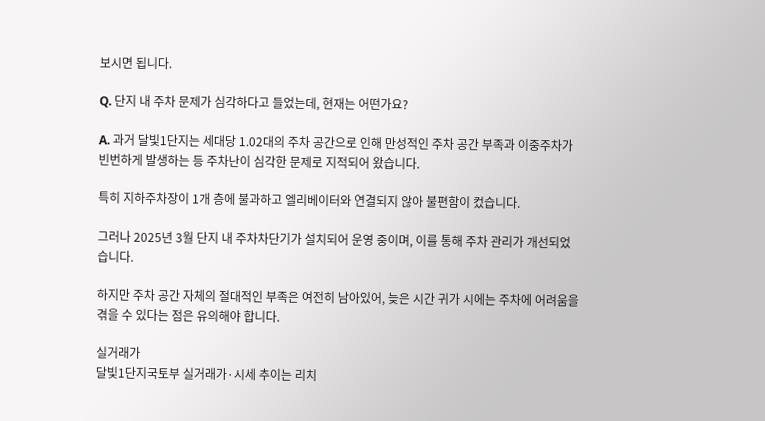보시면 됩니다.

Q. 단지 내 주차 문제가 심각하다고 들었는데, 현재는 어떤가요?

A. 과거 달빛1단지는 세대당 1.02대의 주차 공간으로 인해 만성적인 주차 공간 부족과 이중주차가 빈번하게 발생하는 등 주차난이 심각한 문제로 지적되어 왔습니다.

특히 지하주차장이 1개 층에 불과하고 엘리베이터와 연결되지 않아 불편함이 컸습니다.

그러나 2025년 3월 단지 내 주차차단기가 설치되어 운영 중이며, 이를 통해 주차 관리가 개선되었습니다.

하지만 주차 공간 자체의 절대적인 부족은 여전히 남아있어, 늦은 시간 귀가 시에는 주차에 어려움을 겪을 수 있다는 점은 유의해야 합니다.

실거래가
달빛1단지국토부 실거래가·시세 추이는 리치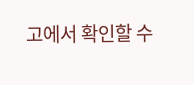고에서 확인할 수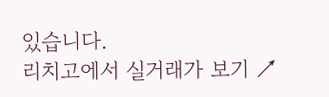있습니다.
리치고에서 실거래가 보기 ↗